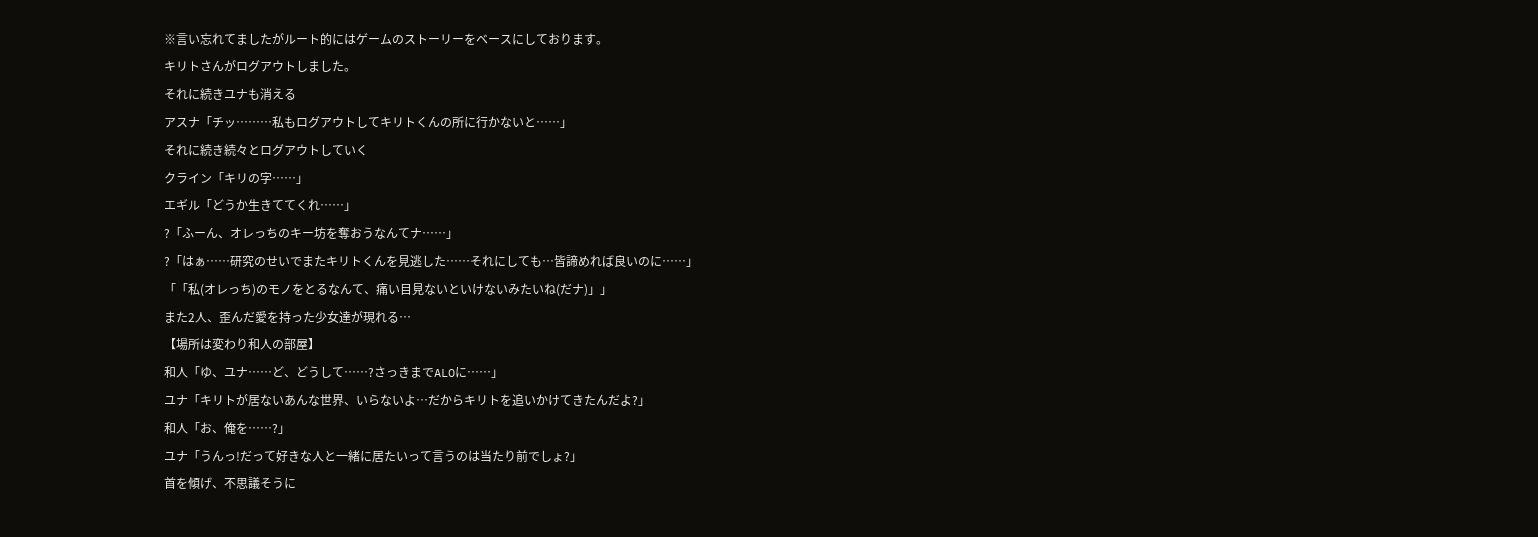※言い忘れてましたがルート的にはゲームのストーリーをベースにしております。
キリトさんがログアウトしました。
それに続きユナも消える
アスナ「チッ………私もログアウトしてキリトくんの所に行かないと……」
それに続き続々とログアウトしていく
クライン「キリの字……」
エギル「どうか生きててくれ……」
?「ふーん、オレっちのキー坊を奪おうなんてナ……」
?「はぁ……研究のせいでまたキリトくんを見逃した……それにしても…皆諦めれば良いのに……」
「「私(オレっち)のモノをとるなんて、痛い目見ないといけないみたいね(だナ)」」
また2人、歪んだ愛を持った少女達が現れる…
【場所は変わり和人の部屋】
和人「ゆ、ユナ……ど、どうして……?さっきまでALOに……」
ユナ「キリトが居ないあんな世界、いらないよ…だからキリトを追いかけてきたんだよ?」
和人「お、俺を……?」
ユナ「うんっ!だって好きな人と一緒に居たいって言うのは当たり前でしょ?」
首を傾げ、不思議そうに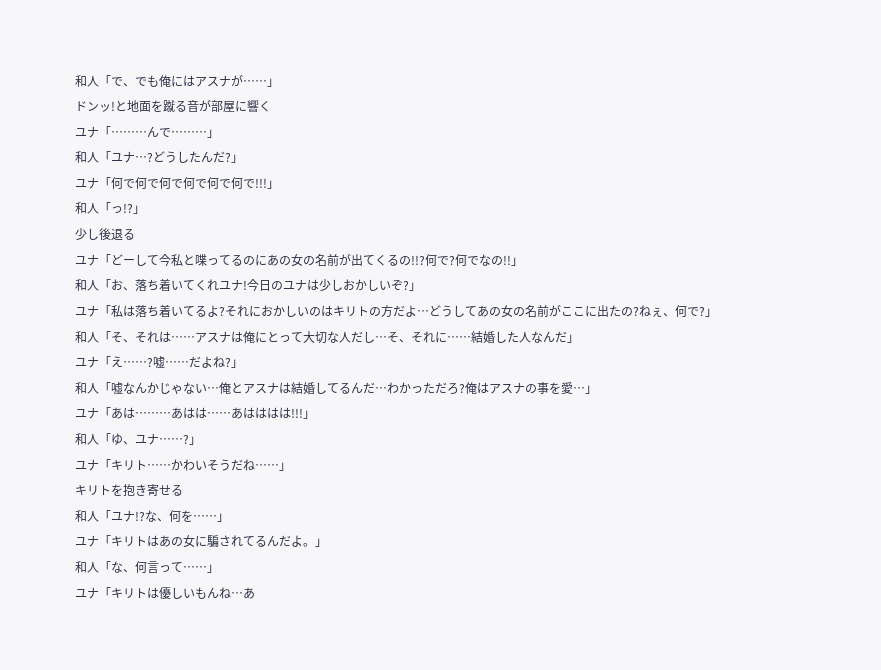和人「で、でも俺にはアスナが……」
ドンッ!と地面を蹴る音が部屋に響く
ユナ「………んで………」
和人「ユナ…?どうしたんだ?」
ユナ「何で何で何で何で何で何で!!!」
和人「っ!?」
少し後退る
ユナ「どーして今私と喋ってるのにあの女の名前が出てくるの!!?何で?何でなの!!」
和人「お、落ち着いてくれユナ!今日のユナは少しおかしいぞ?」
ユナ「私は落ち着いてるよ?それにおかしいのはキリトの方だよ…どうしてあの女の名前がここに出たの?ねぇ、何で?」
和人「そ、それは……アスナは俺にとって大切な人だし…そ、それに……結婚した人なんだ」
ユナ「え……?嘘……だよね?」
和人「嘘なんかじゃない…俺とアスナは結婚してるんだ…わかっただろ?俺はアスナの事を愛…」
ユナ「あは………あはは……あはははは!!!」
和人「ゆ、ユナ……?」
ユナ「キリト……かわいそうだね……」
キリトを抱き寄せる
和人「ユナ!?な、何を……」
ユナ「キリトはあの女に騙されてるんだよ。」
和人「な、何言って……」
ユナ「キリトは優しいもんね…あ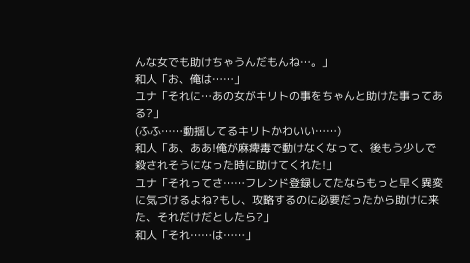んな女でも助けちゃうんだもんね…。」
和人「お、俺は……」
ユナ「それに…あの女がキリトの事をちゃんと助けた事ってある?」
(ふふ……動揺してるキリトかわいい……)
和人「あ、ああ!俺が麻痺毒で動けなくなって、後もう少しで殺されそうになった時に助けてくれた!」
ユナ「それってさ……フレンド登録してたならもっと早く異変に気づけるよね?もし、攻略するのに必要だったから助けに来た、それだけだとしたら?」
和人「それ……は……」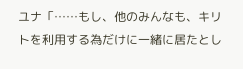ユナ「……もし、他のみんなも、キリトを利用する為だけに一緒に居たとし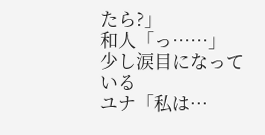たら?」
和人「っ……」
少し涙目になっている
ユナ「私は…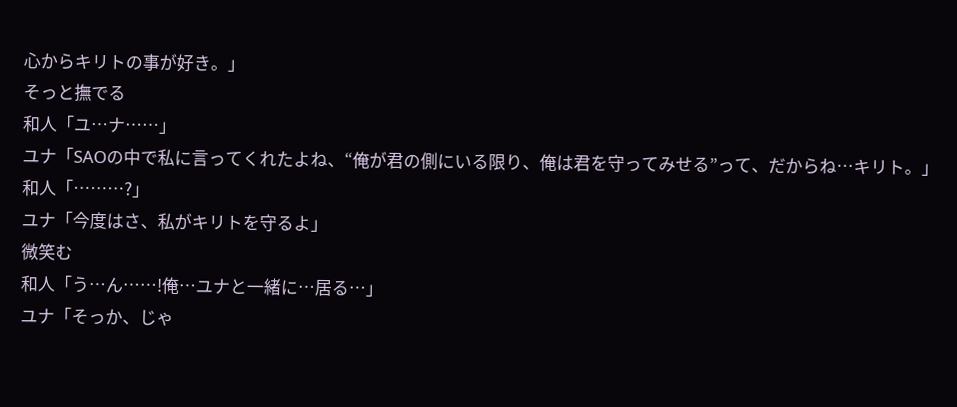心からキリトの事が好き。」
そっと撫でる
和人「ユ…ナ……」
ユナ「SAOの中で私に言ってくれたよね、“俺が君の側にいる限り、俺は君を守ってみせる”って、だからね…キリト。」
和人「………?」
ユナ「今度はさ、私がキリトを守るよ」
微笑む
和人「う…ん……!俺…ユナと一緒に…居る…」
ユナ「そっか、じゃ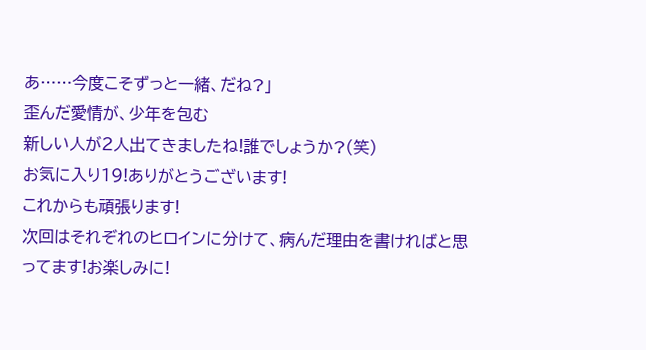あ……今度こそずっと一緒、だね?」
歪んだ愛情が、少年を包む
新しい人が2人出てきましたね!誰でしょうか?(笑)
お気に入り19!ありがとうございます!
これからも頑張ります!
次回はそれぞれのヒロインに分けて、病んだ理由を書ければと思ってます!お楽しみに!